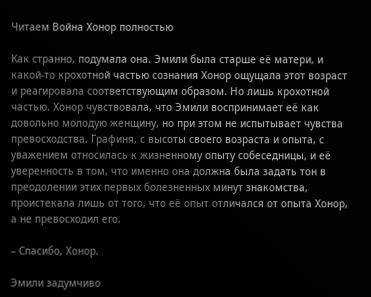Читаем Война Хонор полностью

Как странно, подумала она. Эмили была старше её матери, и какой-то крохотной частью сознания Хонор ощущала этот возраст и реагировала соответствующим образом. Но лишь крохотной частью. Хонор чувствовала, что Эмили воспринимает её как довольно молодую женщину, но при этом не испытывает чувства превосходства. Графиня, с высоты своего возраста и опыта, с уважением относилась к жизненному опыту собеседницы, и её уверенность в том, что именно она должна была задать тон в преодолении этих первых болезненных минут знакомства, проистекала лишь от того, что её опыт отличался от опыта Хонор, а не превосходил его.

– Спасибо, Хонор.

Эмили задумчиво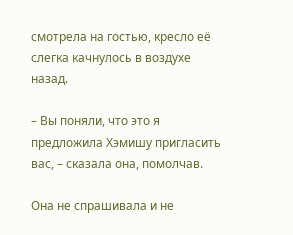смотрела на гостью, кресло её слегка качнулось в воздухе назад.

– Вы поняли, что это я предложила Хэмишу пригласить вас, – сказала она, помолчав.

Она не спрашивала и не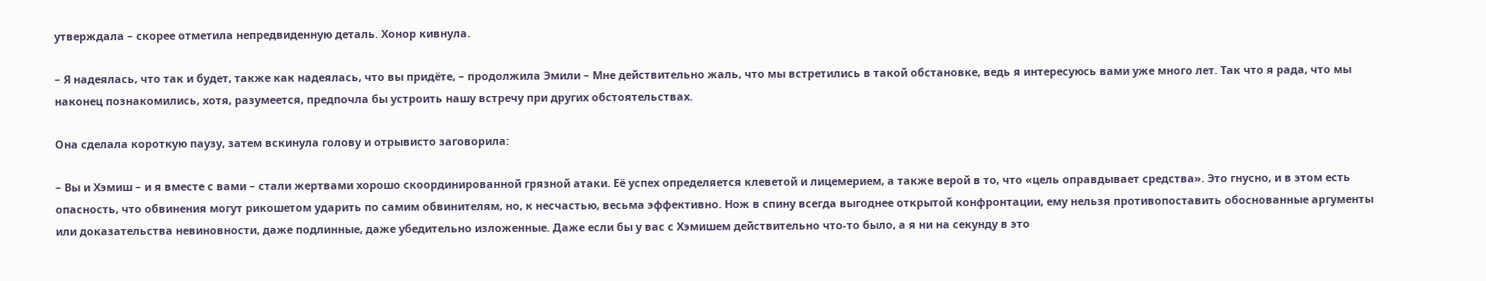утверждала – скорее отметила непредвиденную деталь. Хонор кивнула.

– Я надеялась, что так и будет, также как надеялась, что вы придёте, – продолжила Эмили – Мне действительно жаль, что мы встретились в такой обстановке, ведь я интересуюсь вами уже много лет. Так что я рада, что мы наконец познакомились, хотя, разумеется, предпочла бы устроить нашу встречу при других обстоятельствах.

Она сделала короткую паузу, затем вскинула голову и отрывисто заговорила:

– Вы и Хэмиш – и я вместе с вами – стали жертвами хорошо скоординированной грязной атаки. Её успех определяется клеветой и лицемерием, а также верой в то, что «цель оправдывает средства». Это гнусно, и в этом есть опасность, что обвинения могут рикошетом ударить по самим обвинителям, но, к несчастью, весьма эффективно. Нож в спину всегда выгоднее открытой конфронтации, ему нельзя противопоставить обоснованные аргументы или доказательства невиновности, даже подлинные, даже убедительно изложенные. Даже если бы у вас с Хэмишем действительно что-то было, а я ни на секунду в это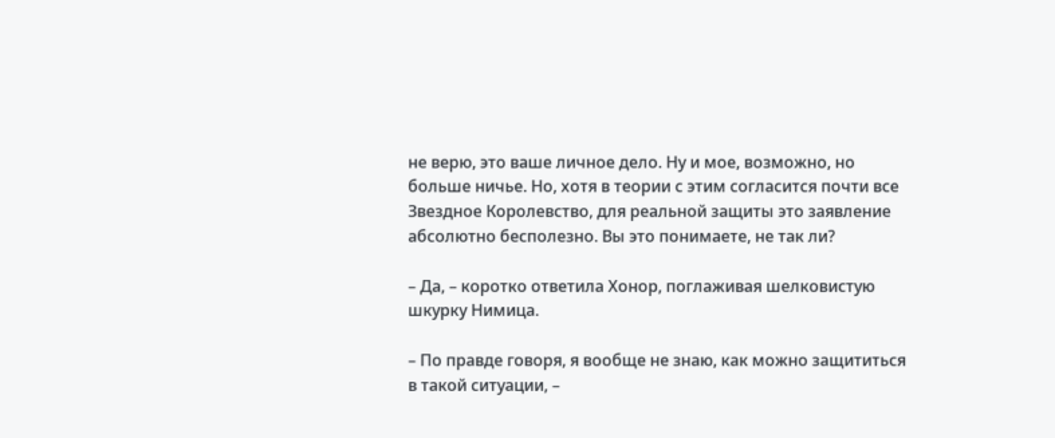не верю, это ваше личное дело. Ну и мое, возможно, но больше ничье. Но, хотя в теории с этим согласится почти все Звездное Королевство, для реальной защиты это заявление абсолютно бесполезно. Вы это понимаете, не так ли?

– Да, – коротко ответила Хонор, поглаживая шелковистую шкурку Нимица.

– По правде говоря, я вообще не знаю, как можно защититься в такой ситуации, –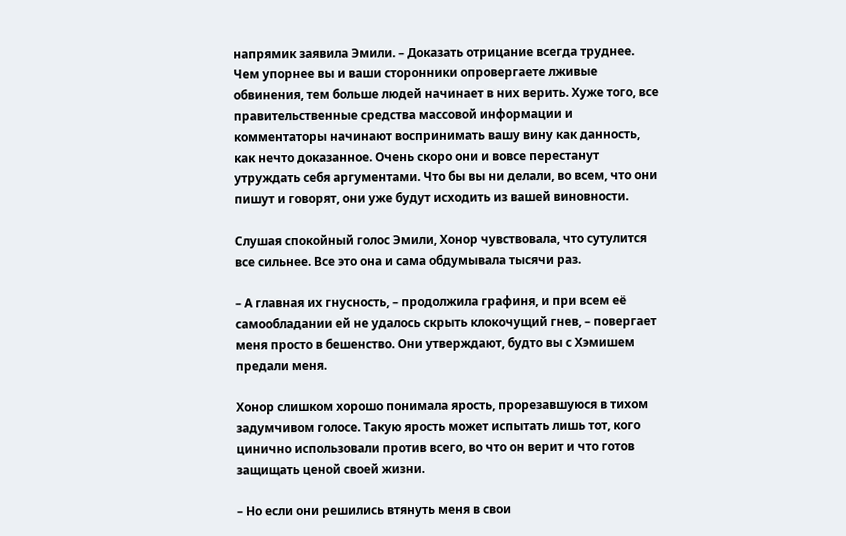напрямик заявила Эмили. – Доказать отрицание всегда труднее. Чем упорнее вы и ваши сторонники опровергаете лживые обвинения, тем больше людей начинает в них верить. Хуже того, все правительственные средства массовой информации и комментаторы начинают воспринимать вашу вину как данность, как нечто доказанное. Очень скоро они и вовсе перестанут утруждать себя аргументами. Что бы вы ни делали, во всем, что они пишут и говорят, они уже будут исходить из вашей виновности.

Слушая спокойный голос Эмили, Хонор чувствовала, что сутулится все сильнее. Все это она и сама обдумывала тысячи раз.

– А главная их гнусность, – продолжила графиня, и при всем её самообладании ей не удалось скрыть клокочущий гнев, – повергает меня просто в бешенство. Они утверждают, будто вы с Хэмишем предали меня.

Хонор слишком хорошо понимала ярость, прорезавшуюся в тихом задумчивом голосе. Такую ярость может испытать лишь тот, кого цинично использовали против всего, во что он верит и что готов защищать ценой своей жизни.

– Но если они решились втянуть меня в свои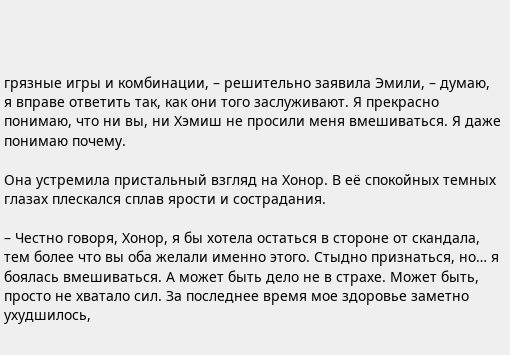грязные игры и комбинации, – решительно заявила Эмили, – думаю, я вправе ответить так, как они того заслуживают. Я прекрасно понимаю, что ни вы, ни Хэмиш не просили меня вмешиваться. Я даже понимаю почему.

Она устремила пристальный взгляд на Хонор. В её спокойных темных глазах плескался сплав ярости и сострадания.

– Честно говоря, Хонор, я бы хотела остаться в стороне от скандала, тем более что вы оба желали именно этого. Стыдно признаться, но… я боялась вмешиваться. А может быть дело не в страхе. Может быть, просто не хватало сил. За последнее время мое здоровье заметно ухудшилось,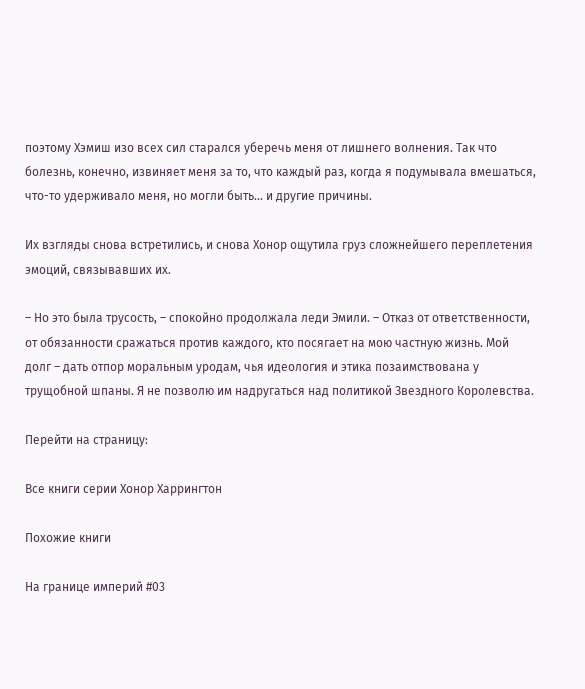поэтому Хэмиш изо всех сил старался уберечь меня от лишнего волнения. Так что болезнь, конечно, извиняет меня за то, что каждый раз, когда я подумывала вмешаться, что-то удерживало меня, но могли быть… и другие причины.

Их взгляды снова встретились, и снова Хонор ощутила груз сложнейшего переплетения эмоций, связывавших их.

– Но это была трусость, – спокойно продолжала леди Эмили. – Отказ от ответственности, от обязанности сражаться против каждого, кто посягает на мою частную жизнь. Мой долг – дать отпор моральным уродам, чья идеология и этика позаимствована у трущобной шпаны. Я не позволю им надругаться над политикой Звездного Королевства.

Перейти на страницу:

Все книги серии Хонор Харрингтон

Похожие книги

На границе империй #03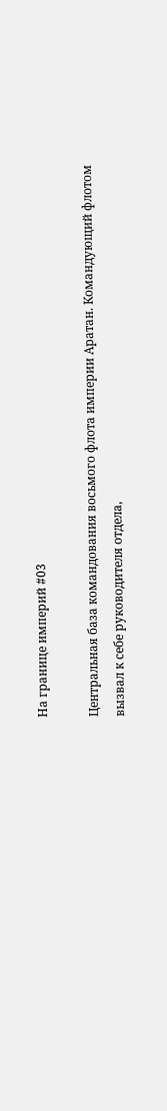На границе империй #03

Центральная база командования восьмого флота империи Аратан. Командующий флотом вызвал к себе руководителя отдела,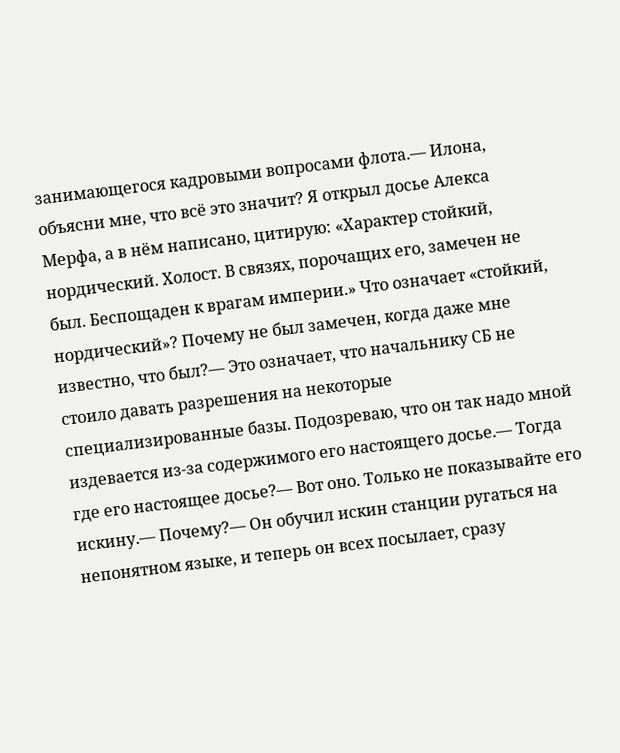занимающегося кадровыми вопросами флота.— Илона, объясни мне, что всё это значит? Я открыл досье Алекса Мерфа, а в нём написано, цитирую: «Характер стойкий, нордический. Холост. В связях, порочащих его, замечен не был. Беспощаден к врагам империи.» Что означает «стойкий, нордический»? Почему не был замечен, когда даже мне известно, что был?— Это означает, что начальнику СБ не стоило давать разрешения на некоторые специализированные базы. Подозреваю, что он так надо мной издевается из-за содержимого его настоящего досье.— Тогда где его настоящее досье?— Вот оно. Только не показывайте его искину.— Почему?— Он обучил искин станции ругаться на непонятном языке, и теперь он всех посылает, сразу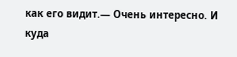как его видит.— Очень интересно. И куда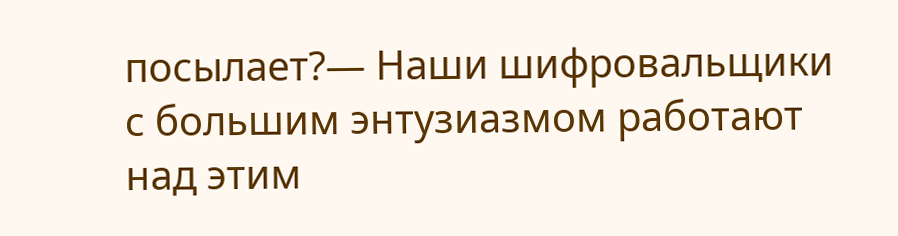посылает?— Наши шифровальщики с большим энтузиазмом работают над этим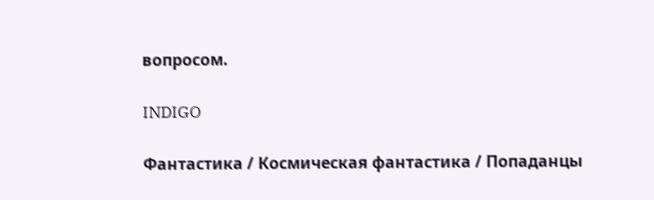вопросом.

INDIGO

Фантастика / Космическая фантастика / Попаданцы